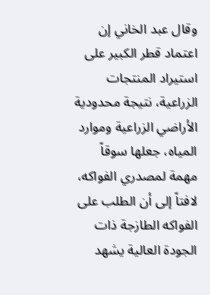وقال عبد الخاني إن اعتماد قطر الكبير على استيراد المنتجات الزراعية، نتيجة محدودية الأراضي الزراعية وموارد المياه، جعلها سوقاً مهمة لمصدري الفواكه، لافتاً إلى أن الطلب على الفواكه الطازجة ذات الجودة العالية يشهد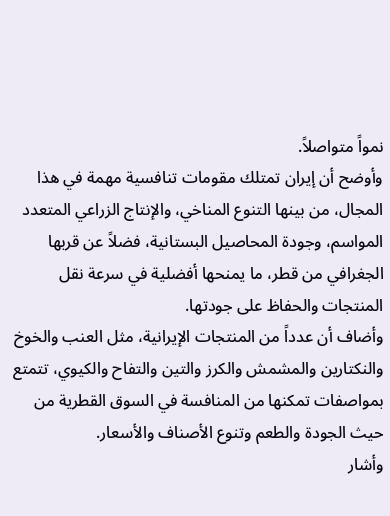نمواً متواصلاً.
وأوضح أن إيران تمتلك مقومات تنافسية مهمة في هذا المجال، من بينها التنوع المناخي، والإنتاج الزراعي المتعدد المواسم، وجودة المحاصيل البستانية، فضلاً عن قربها الجغرافي من قطر، ما يمنحها أفضلية في سرعة نقل المنتجات والحفاظ على جودتها.
وأضاف أن عدداً من المنتجات الإيرانية، مثل العنب والخوخ والنكتارين والمشمش والكرز والتين والتفاح والكيوي، تتمتع بمواصفات تمكنها من المنافسة في السوق القطرية من حيث الجودة والطعم وتنوع الأصناف والأسعار.
وأشار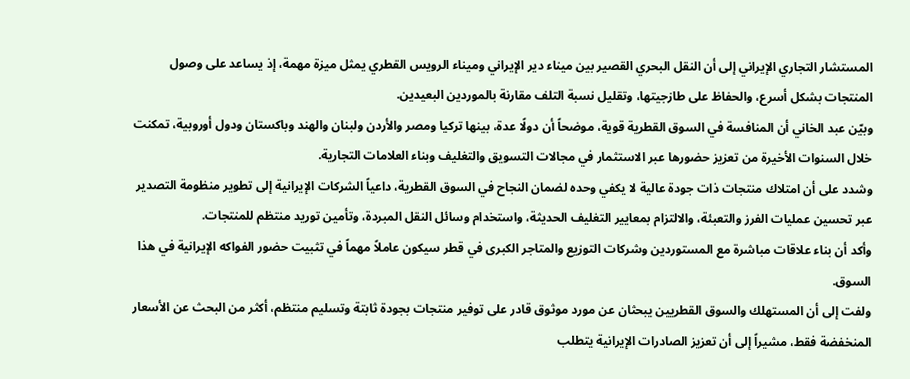المستشار التجاري الإيراني إلى أن النقل البحري القصير بين ميناء دير الإيراني وميناء الرويس القطري يمثل ميزة مهمة، إذ يساعد على وصول المنتجات بشكل أسرع، والحفاظ على طازجيتها، وتقليل نسبة التلف مقارنة بالموردين البعيدين.
وبيّن عبد الخاني أن المنافسة في السوق القطرية قوية، موضحاً أن دولًا عدة، بينها تركيا ومصر والأردن ولبنان والهند وباكستان ودول أوروبية، تمكنت خلال السنوات الأخيرة من تعزيز حضورها عبر الاستثمار في مجالات التسويق والتغليف وبناء العلامات التجارية.
وشدد على أن امتلاك منتجات ذات جودة عالية لا يكفي وحده لضمان النجاح في السوق القطرية، داعياً الشركات الإيرانية إلى تطوير منظومة التصدير عبر تحسين عمليات الفرز والتعبئة، والالتزام بمعايير التغليف الحديثة، واستخدام وسائل النقل المبردة، وتأمين توريد منتظم للمنتجات.
وأكد أن بناء علاقات مباشرة مع المستوردين وشركات التوزيع والمتاجر الكبرى في قطر سيكون عاملاً مهماً في تثبيت حضور الفواكه الإيرانية في هذا السوق.
ولفت إلى أن المستهلك والسوق القطريين يبحثان عن مورد موثوق قادر على توفير منتجات بجودة ثابتة وتسليم منتظم، أكثر من البحث عن الأسعار المنخفضة فقط، مشيراً إلى أن تعزيز الصادرات الإيرانية يتطلب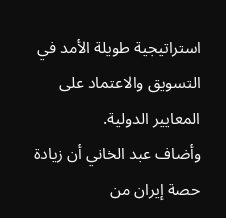استراتيجية طويلة الأمد في التسويق والاعتماد على المعايير الدولية.
وأضاف عبد الخاني أن زيادة حصة إيران من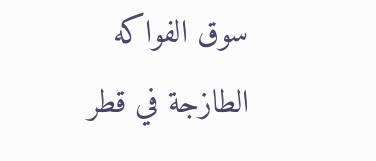سوق الفواكه الطازجة في قطر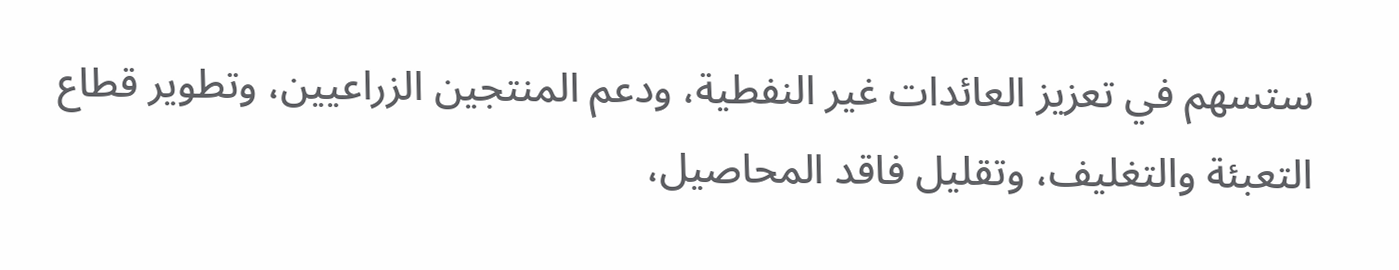ستسهم في تعزيز العائدات غير النفطية، ودعم المنتجين الزراعيين، وتطوير قطاع التعبئة والتغليف، وتقليل فاقد المحاصيل،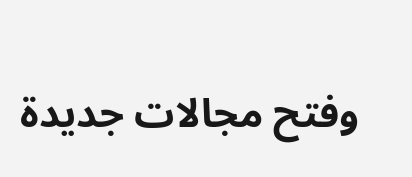وفتح مجالات جديدة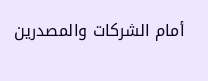أمام الشركات والمصدرين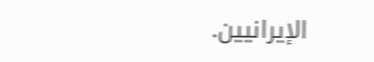الإيرانيين.